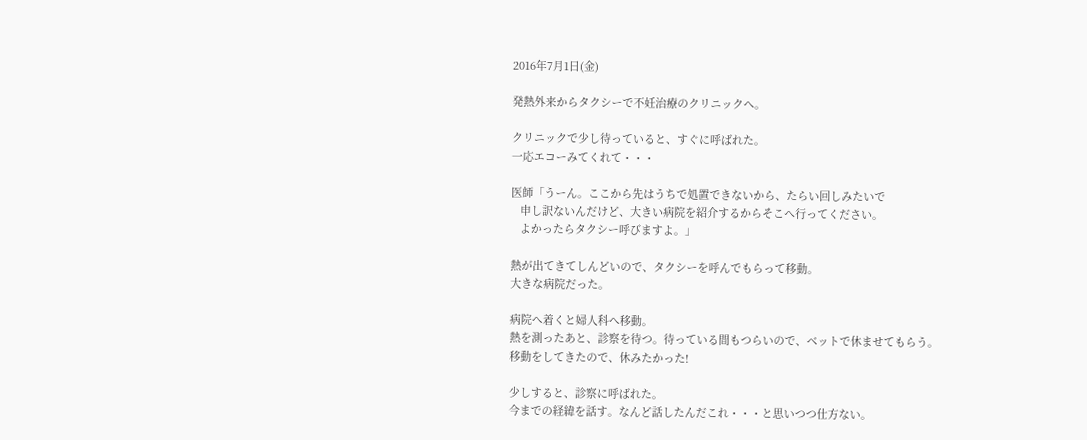2016年7月1日(金)

発熱外来からタクシーで不妊治療のクリニックへ。

クリニックで少し待っていると、すぐに呼ばれた。
一応エコーみてくれて・・・

医師「うーん。ここから先はうちで処置できないから、たらい回しみたいで
   申し訳ないんだけど、大きい病院を紹介するからそこへ行ってください。
   よかったらタクシー呼びますよ。」

熱が出てきてしんどいので、タクシーを呼んでもらって移動。
大きな病院だった。

病院へ着くと婦人科へ移動。
熱を測ったあと、診察を待つ。待っている間もつらいので、ベットで休ませてもらう。
移動をしてきたので、休みたかった!

少しすると、診察に呼ばれた。
今までの経緯を話す。なんど話したんだこれ・・・と思いつつ仕方ない。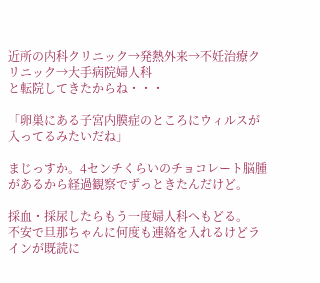近所の内科クリニック→発熱外来→不妊治療クリニック→大手病院婦人科
と転院してきたからね・・・

「卵巣にある子宮内膜症のところにウィルスが入ってるみたいだね」

まじっすか。4センチくらいのチョコレート脳腫があるから経過観察でずっときたんだけど。

採血・採尿したらもう一度婦人科へもどる。
不安で旦那ちゃんに何度も連絡を入れるけどラインが既読に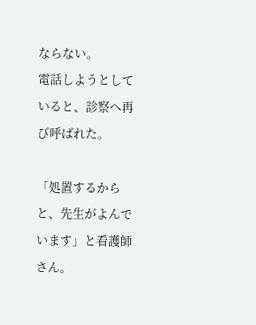ならない。
電話しようとしていると、診察へ再び呼ばれた。

「処置するからと、先生がよんでいます」と看護師さん。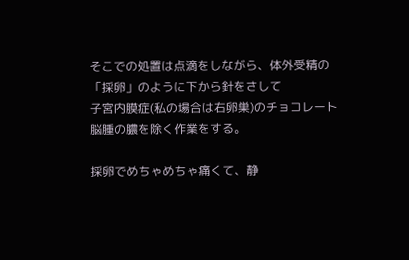そこでの処置は点滴をしながら、体外受精の「採卵」のように下から針をさして
子宮内膜症(私の場合は右卵巣)のチョコレート脳腫の膿を除く作業をする。

採卵でめちゃめちゃ痛くて、静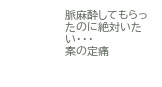脈麻酔してもらったのに絶対いたい・・・
案の定痛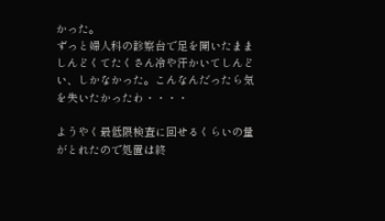かった。
ずっと婦人科の診察台で足を開いたまましんどくてたくさん冷や汗かいてしんどい、しかなかった。こんなんだったら気を失いたかったわ・・・・

ようやく最低限検査に回せるくらいの量がとれたので処置は終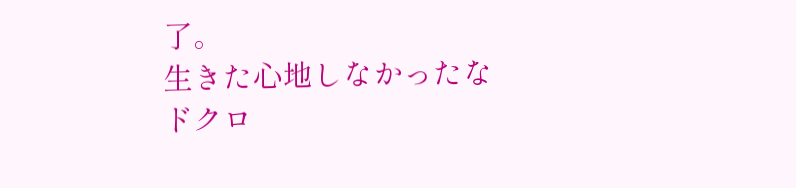了。
生きた心地しなかったな
ドクロ